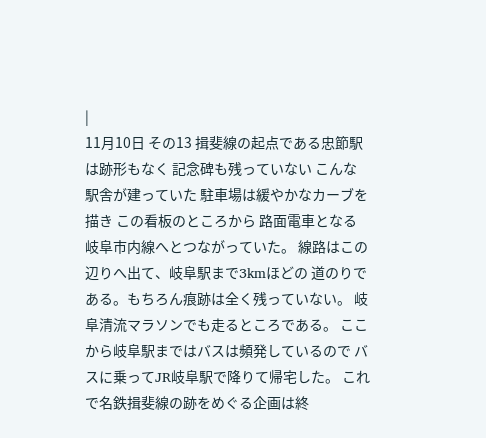|
11月10日 その13 揖斐線の起点である忠節駅は跡形もなく 記念碑も残っていない こんな駅舎が建っていた 駐車場は緩やかなカーブを描き この看板のところから 路面電車となる岐阜市内線へとつながっていた。 線路はこの辺りへ出て、岐阜駅まで3kmほどの 道のりである。もちろん痕跡は全く残っていない。 岐阜清流マラソンでも走るところである。 ここから岐阜駅まではバスは頻発しているので バスに乗ってJR岐阜駅で降りて帰宅した。 これで名鉄揖斐線の跡をめぐる企画は終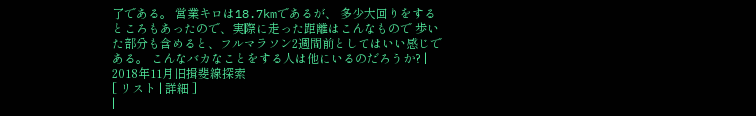了である。 営業キロは18.7kmであるが、 多少大回りをするところもあったので、実際に走った距離はこんなもので 歩いた部分も含めると、フルマラソン2週間前としてはいい感じである。 こんなバカなことをする人は他にいるのだろうか? |
2018年11月旧揖斐線探索
[ リスト | 詳細 ]
|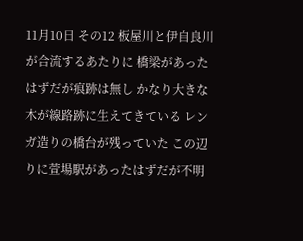11月10日 その12 板屋川と伊自良川が合流するあたりに 橋梁があったはずだが痕跡は無し かなり大きな木が線路跡に生えてきている レンガ造りの橋台が残っていた この辺りに萱場駅があったはずだが不明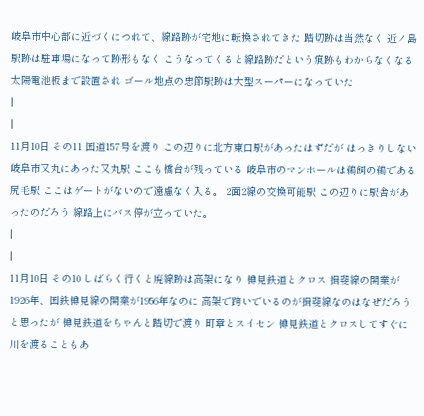岐阜市中心部に近づくにつれて、線路跡が宅地に転換されてきた 踏切跡は当然なく 近ノ島駅跡は駐車場になって跡形もなく こうなってくると線路跡だという痕跡もわからなくなる 太陽電池板まで設置され ゴール地点の忠節駅跡は大型スーパーになっていた
|
|
11月10日 その11 国道157号を渡り この辺りに北方東口駅があったはずだが はっきりしない 岐阜市又丸にあった又丸駅 ここも橋台が残っている 岐阜市のマンホールは鵜飼の鵜である 尻毛駅 ここはゲートがないので遠慮なく入る。 2面2線の交換可能駅 この辺りに駅舎があったのだろう 線路上にバス停が立っていた。
|
|
11月10日 その10 しばらく行くと廃線跡は高架になり 樽見鉄道とクロス 揖斐線の開業が1926年、国鉄樽見線の開業が1956年なのに 高架で跨いでいるのが揖斐線なのはなぜだろうと思ったが 樽見鉄道をちゃんと踏切で渡り 町章とスイセン 樽見鉄道とクロスしてすぐに川を渡ることもあ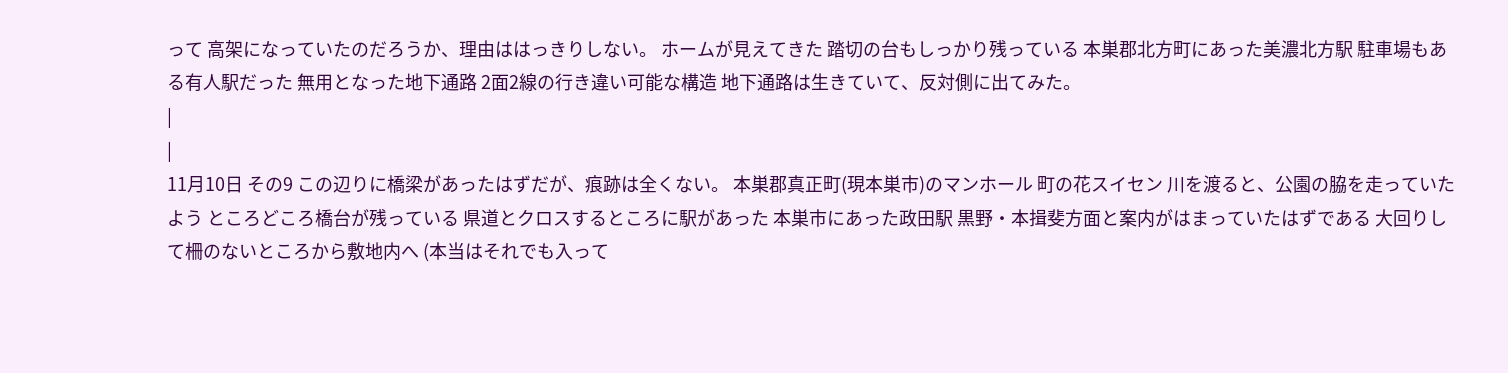って 高架になっていたのだろうか、理由ははっきりしない。 ホームが見えてきた 踏切の台もしっかり残っている 本巣郡北方町にあった美濃北方駅 駐車場もある有人駅だった 無用となった地下通路 2面2線の行き違い可能な構造 地下通路は生きていて、反対側に出てみた。
|
|
11月10日 その9 この辺りに橋梁があったはずだが、痕跡は全くない。 本巣郡真正町(現本巣市)のマンホール 町の花スイセン 川を渡ると、公園の脇を走っていたよう ところどころ橋台が残っている 県道とクロスするところに駅があった 本巣市にあった政田駅 黒野・本揖斐方面と案内がはまっていたはずである 大回りして柵のないところから敷地内へ (本当はそれでも入って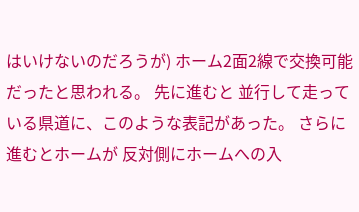はいけないのだろうが) ホーム2面2線で交換可能だったと思われる。 先に進むと 並行して走っている県道に、このような表記があった。 さらに進むとホームが 反対側にホームへの入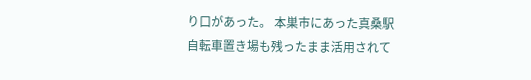り口があった。 本巣市にあった真桑駅 自転車置き場も残ったまま活用されて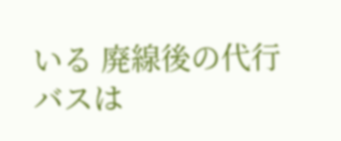いる 廃線後の代行バスは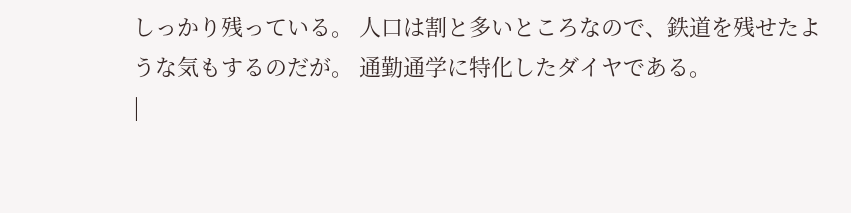しっかり残っている。 人口は割と多いところなので、鉄道を残せたような気もするのだが。 通勤通学に特化したダイヤである。
|